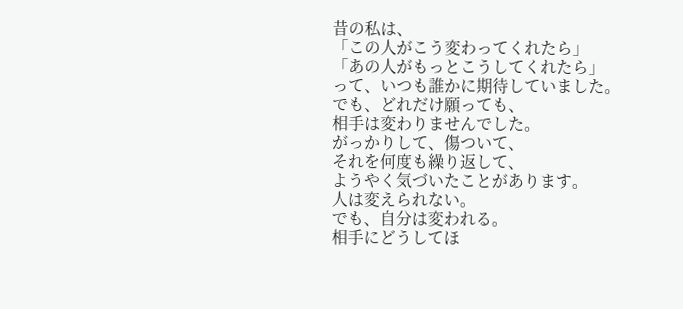昔の私は、
「この人がこう変わってくれたら」
「あの人がもっとこうしてくれたら」
って、いつも誰かに期待していました。
でも、どれだけ願っても、
相手は変わりませんでした。
がっかりして、傷ついて、
それを何度も繰り返して、
ようやく気づいたことがあります。
人は変えられない。
でも、自分は変われる。
相手にどうしてほ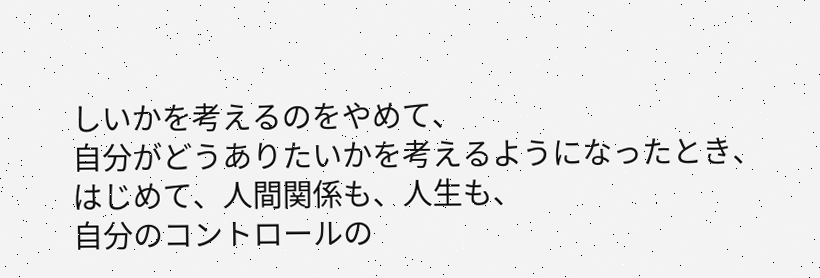しいかを考えるのをやめて、
自分がどうありたいかを考えるようになったとき、
はじめて、人間関係も、人生も、
自分のコントロールの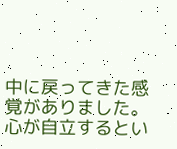中に戻ってきた感覚がありました。
心が自立するとい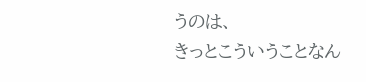うのは、
きっとこういうことなん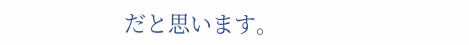だと思います。